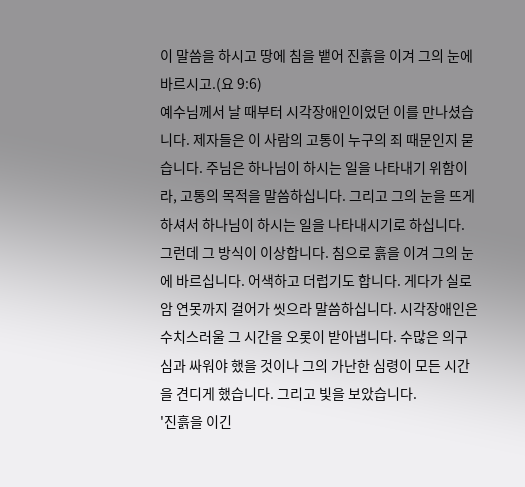이 말씀을 하시고 땅에 침을 뱉어 진흙을 이겨 그의 눈에 바르시고.(요 9:6)
예수님께서 날 때부터 시각장애인이었던 이를 만나셨습니다. 제자들은 이 사람의 고통이 누구의 죄 때문인지 묻습니다. 주님은 하나님이 하시는 일을 나타내기 위함이라, 고통의 목적을 말씀하십니다. 그리고 그의 눈을 뜨게 하셔서 하나님이 하시는 일을 나타내시기로 하십니다.
그런데 그 방식이 이상합니다. 침으로 흙을 이겨 그의 눈에 바르십니다. 어색하고 더럽기도 합니다. 게다가 실로암 연못까지 걸어가 씻으라 말씀하십니다. 시각장애인은 수치스러울 그 시간을 오롯이 받아냅니다. 수많은 의구심과 싸워야 했을 것이나 그의 가난한 심령이 모든 시간을 견디게 했습니다. 그리고 빛을 보았습니다.
'진흙을 이긴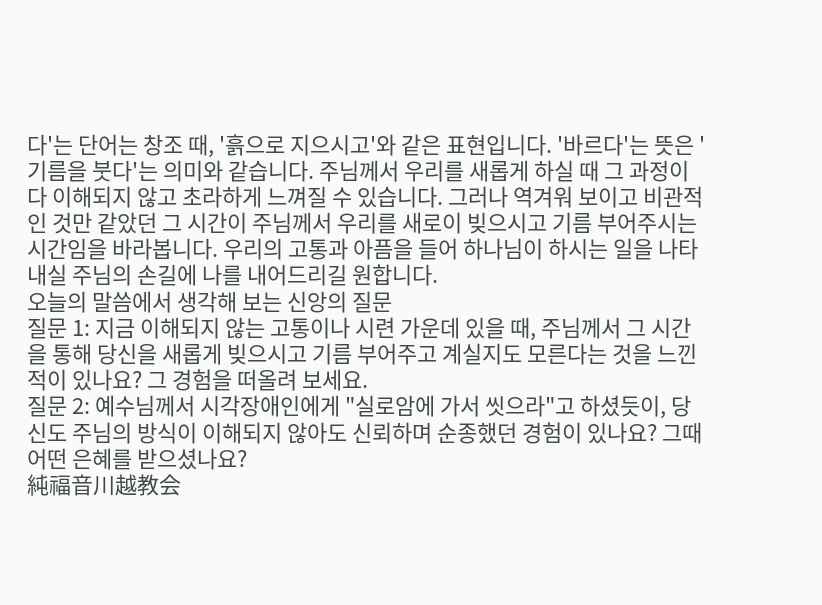다'는 단어는 창조 때, '흙으로 지으시고'와 같은 표현입니다. '바르다'는 뜻은 '기름을 붓다'는 의미와 같습니다. 주님께서 우리를 새롭게 하실 때 그 과정이 다 이해되지 않고 초라하게 느껴질 수 있습니다. 그러나 역겨워 보이고 비관적인 것만 같았던 그 시간이 주님께서 우리를 새로이 빚으시고 기름 부어주시는 시간임을 바라봅니다. 우리의 고통과 아픔을 들어 하나님이 하시는 일을 나타내실 주님의 손길에 나를 내어드리길 원합니다.
오늘의 말씀에서 생각해 보는 신앙의 질문
질문 1: 지금 이해되지 않는 고통이나 시련 가운데 있을 때, 주님께서 그 시간을 통해 당신을 새롭게 빚으시고 기름 부어주고 계실지도 모른다는 것을 느낀 적이 있나요? 그 경험을 떠올려 보세요.
질문 2: 예수님께서 시각장애인에게 "실로암에 가서 씻으라"고 하셨듯이, 당신도 주님의 방식이 이해되지 않아도 신뢰하며 순종했던 경험이 있나요? 그때 어떤 은혜를 받으셨나요?
純福音川越教会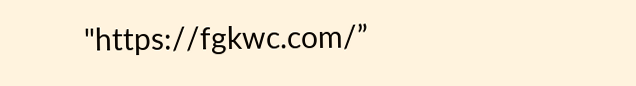"https://fgkwc.com/”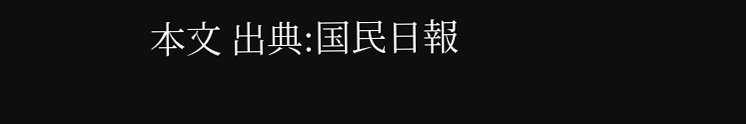本文 出典:国民日報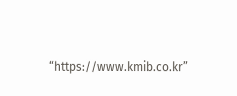“https://www.kmib.co.kr”